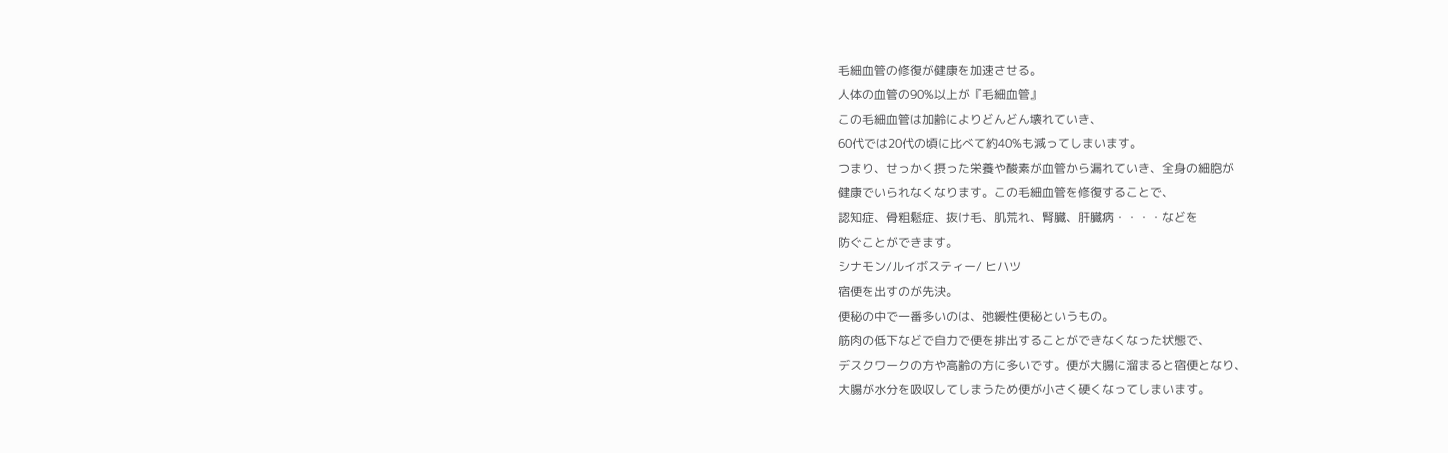毛細血管の修復が健康を加速させる。
人体の血管の90%以上が『毛細血管』
この毛細血管は加齢によりどんどん壊れていき、
60代では20代の頃に比べて約40%も減ってしまいます。
つまり、せっかく摂った栄養や酸素が血管から漏れていき、全身の細胞が
健康でいられなくなります。この毛細血管を修復することで、
認知症、骨粗鬆症、抜け毛、肌荒れ、腎臓、肝臓病・・・・などを
防ぐことができます。
シナモン/ルイボスティー/ ヒハツ
宿便を出すのが先決。
便秘の中で一番多いのは、弛緩性便秘というもの。
筋肉の低下などで自力で便を排出することができなくなった状態で、
デスクワークの方や高齢の方に多いです。便が大腸に溜まると宿便となり、
大腸が水分を吸収してしまうため便が小さく硬くなってしまいます。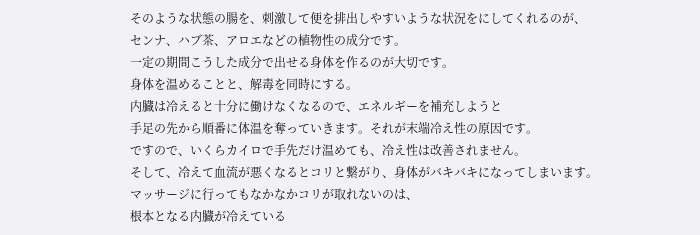そのような状態の腸を、刺激して便を排出しやすいような状況をにしてくれるのが、
センナ、ハブ茶、アロエなどの植物性の成分です。
一定の期間こうした成分で出せる身体を作るのが大切です。
身体を温めることと、解毒を同時にする。
内臓は冷えると十分に働けなくなるので、エネルギーを補充しようと
手足の先から順番に体温を奪っていきます。それが末端冷え性の原因です。
ですので、いくらカイロで手先だけ温めても、冷え性は改善されません。
そして、冷えて血流が悪くなるとコリと繋がり、身体がバキバキになってしまいます。
マッサージに行ってもなかなかコリが取れないのは、
根本となる内臓が冷えている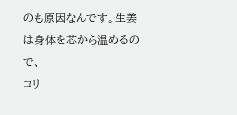のも原因なんです。生姜は身体を芯から温めるので、
コリ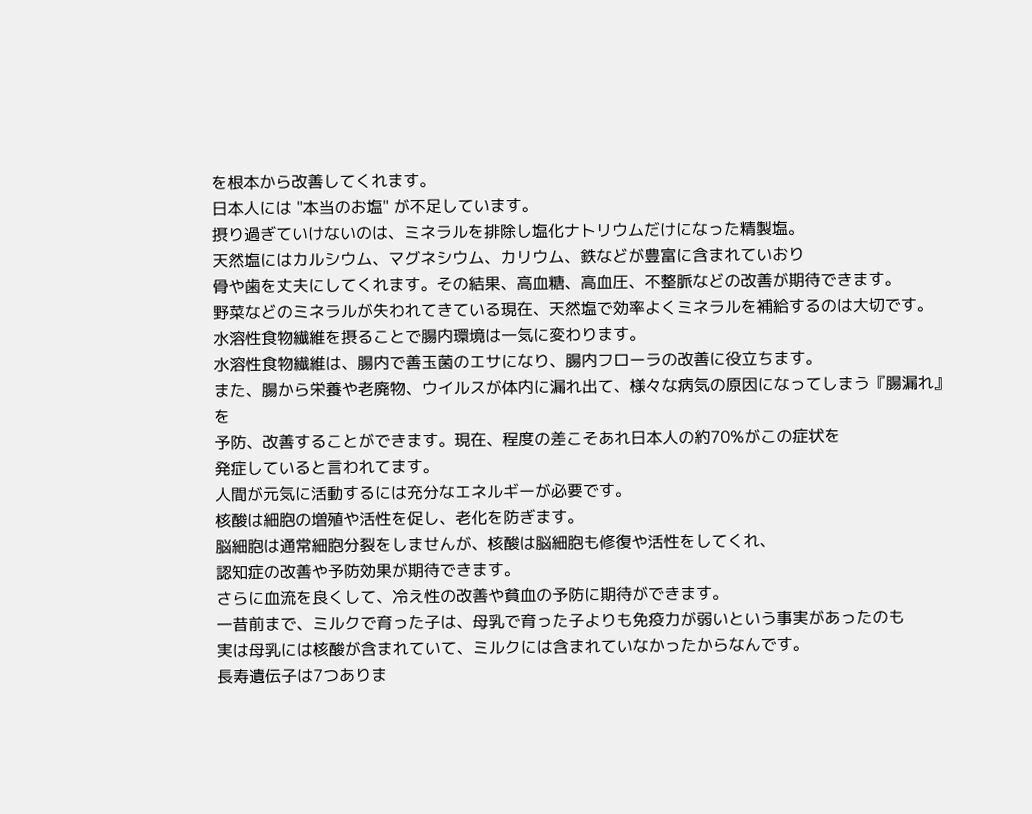を根本から改善してくれます。
日本人には "本当のお塩" が不足しています。
摂り過ぎていけないのは、ミネラルを排除し塩化ナトリウムだけになった精製塩。
天然塩にはカルシウム、マグネシウム、カリウム、鉄などが豊富に含まれていおり
骨や歯を丈夫にしてくれます。その結果、高血糖、高血圧、不整脈などの改善が期待できます。
野菜などのミネラルが失われてきている現在、天然塩で効率よくミネラルを補給するのは大切です。
水溶性食物繊維を摂ることで腸内環境は一気に変わります。
水溶性食物繊維は、腸内で善玉菌のエサになり、腸内フローラの改善に役立ちます。
また、腸から栄養や老廃物、ウイルスが体内に漏れ出て、様々な病気の原因になってしまう『腸漏れ』を
予防、改善することができます。現在、程度の差こそあれ日本人の約70%がこの症状を
発症していると言われてます。
人間が元気に活動するには充分なエネルギーが必要です。
核酸は細胞の増殖や活性を促し、老化を防ぎます。
脳細胞は通常細胞分裂をしませんが、核酸は脳細胞も修復や活性をしてくれ、
認知症の改善や予防効果が期待できます。
さらに血流を良くして、冷え性の改善や貧血の予防に期待ができます。
一昔前まで、ミルクで育った子は、母乳で育った子よりも免疫力が弱いという事実があったのも
実は母乳には核酸が含まれていて、ミルクには含まれていなかったからなんです。
長寿遺伝子は7つありま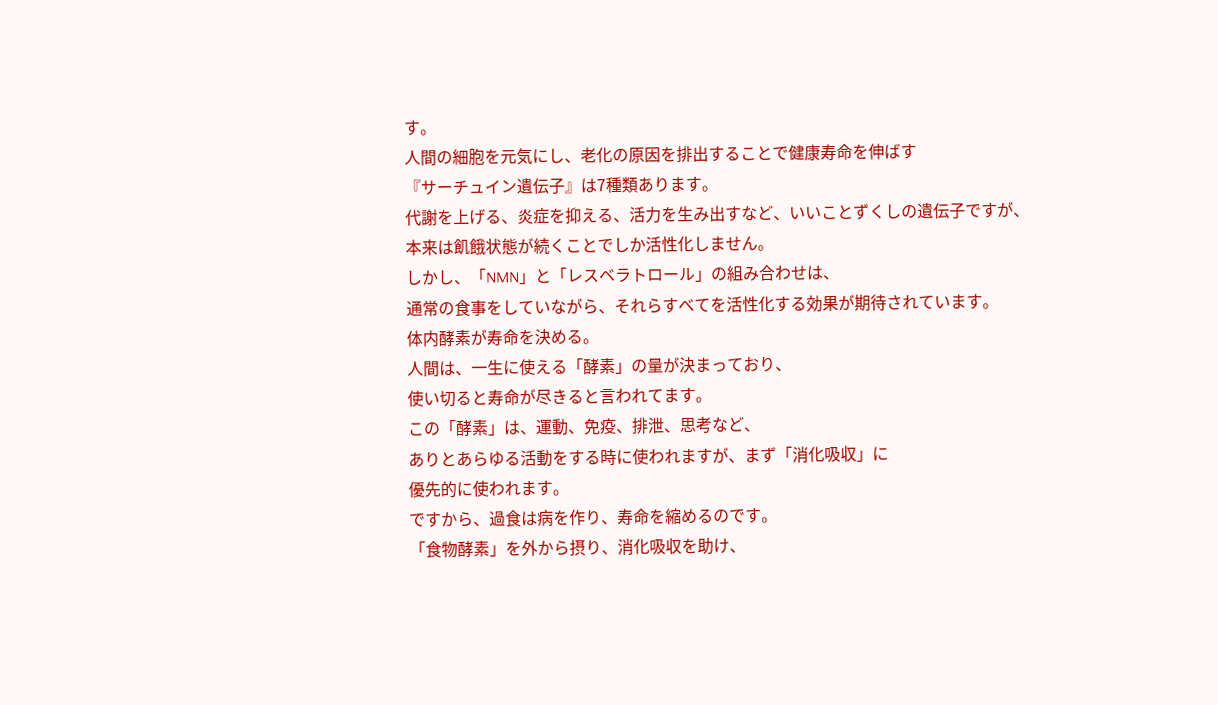す。
人間の細胞を元気にし、老化の原因を排出することで健康寿命を伸ばす
『サーチュイン遺伝子』は7種類あります。
代謝を上げる、炎症を抑える、活力を生み出すなど、いいことずくしの遺伝子ですが、
本来は飢餓状態が続くことでしか活性化しません。
しかし、「NMN」と「レスベラトロール」の組み合わせは、
通常の食事をしていながら、それらすべてを活性化する効果が期待されています。
体内酵素が寿命を決める。
人間は、一生に使える「酵素」の量が決まっており、
使い切ると寿命が尽きると言われてます。
この「酵素」は、運動、免疫、排泄、思考など、
ありとあらゆる活動をする時に使われますが、まず「消化吸収」に
優先的に使われます。
ですから、過食は病を作り、寿命を縮めるのです。
「食物酵素」を外から摂り、消化吸収を助け、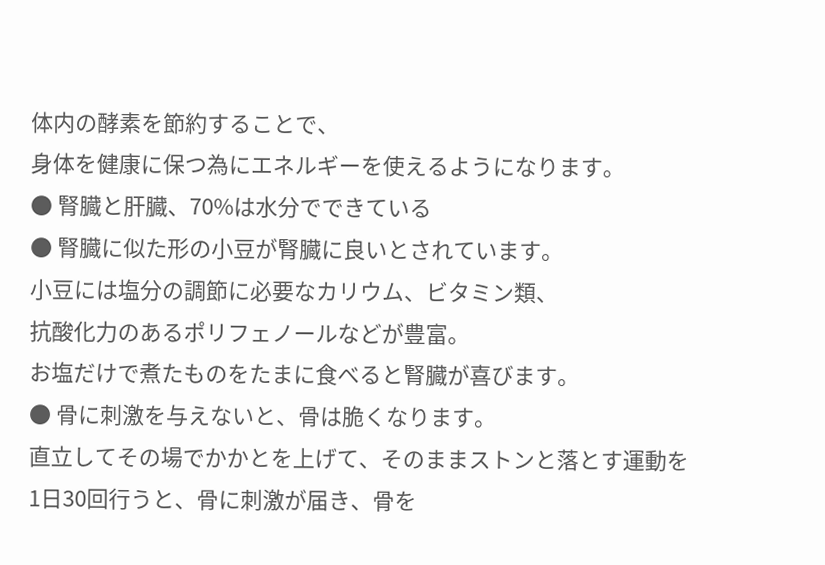体内の酵素を節約することで、
身体を健康に保つ為にエネルギーを使えるようになります。
● 腎臓と肝臓、70%は水分でできている
● 腎臓に似た形の小豆が腎臓に良いとされています。
小豆には塩分の調節に必要なカリウム、ビタミン類、
抗酸化力のあるポリフェノールなどが豊富。
お塩だけで煮たものをたまに食べると腎臓が喜びます。
● 骨に刺激を与えないと、骨は脆くなります。
直立してその場でかかとを上げて、そのままストンと落とす運動を
1日30回行うと、骨に刺激が届き、骨を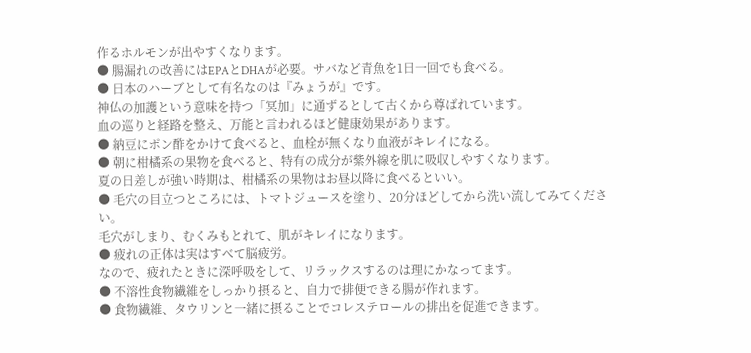作るホルモンが出やすくなります。
● 腸漏れの改善にはEPAとDHAが必要。サバなど青魚を1日一回でも食べる。
● 日本のハーブとして有名なのは『みょうが』です。
神仏の加護という意味を持つ「冥加」に通ずるとして古くから尊ばれています。
血の巡りと経路を整え、万能と言われるほど健康効果があります。
● 納豆にポン酢をかけて食べると、血栓が無くなり血液がキレイになる。
● 朝に柑橘系の果物を食べると、特有の成分が紫外線を肌に吸収しやすくなります。
夏の日差しが強い時期は、柑橘系の果物はお昼以降に食べるといい。
● 毛穴の目立つところには、トマトジュースを塗り、20分ほどしてから洗い流してみてください。
毛穴がしまり、むくみもとれて、肌がキレイになります。
● 疲れの正体は実はすべて脳疲労。
なので、疲れたときに深呼吸をして、リラックスするのは理にかなってます。
● 不溶性食物繊維をしっかり摂ると、自力で排便できる腸が作れます。
● 食物繊維、タウリンと一緒に摂ることでコレステロールの排出を促進できます。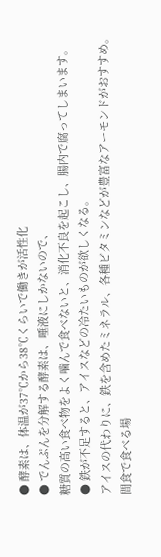● 酵素は、体温が37℃から38℃くらいで働きが活性化
● でんぷんを分解する酵素は、唾液にしかないので、
糖質の高い食べ物をよく噛んで食べないと、消化不良を起こし、腸内で腐ってしまいます。
● 鉄が不足すると、アイスなどの冷たいものが欲しくなる。
アイスの代わりに、鉄を含めたミネラル、各種ビタミンなどが豊富なアーモンドがおすすめ。
間食で食べる場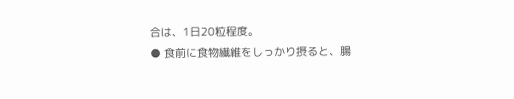合は、1日20粒程度。
● 食前に食物繊維をしっかり摂ると、腸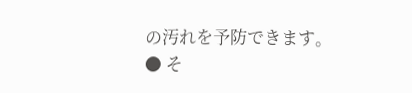の汚れを予防できます。
● そ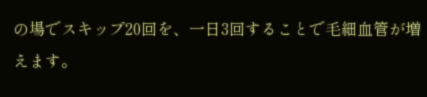の場でスキップ20回を、一日3回することで毛細血管が増えます。